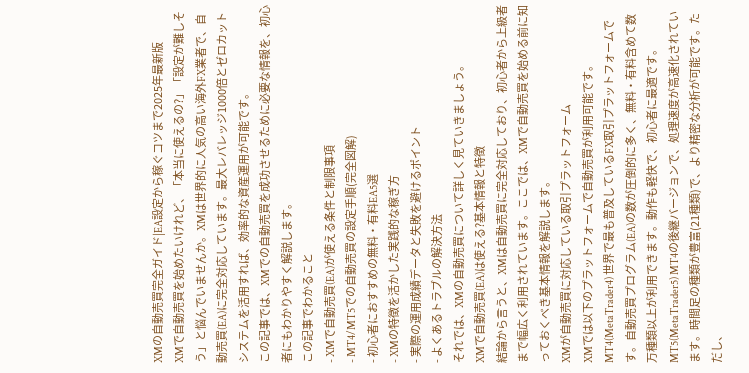XMの自動売買完全ガイド|EA設定から稼ぐコツまで2025年最新版
XMで自動売買を始めたいけれど、「本当に使えるの?」「設定が難しそう」と悩んでいませんか。XMは世界的に人気の高い海外FX業者で、自動売買(EA)に完全対応しています。最大レバレッジ1000倍とゼロカットシステムを活用すれば、効率的な資産運用が可能です。
この記事では、XMでの自動売買を成功させるために必要な情報を、初心者にもわかりやすく解説します。
この記事でわかること
- XMで自動売買(EA)が使える条件と制限事項
- MT4/MT5での自動売買の設定手順(完全図解)
- 初心者におすすめの無料・有料EA5選
- XMの特徴を活かした実践的な稼ぎ方
- 実際の運用成績データと失敗を避けるポイント
- よくあるトラブルの解決方法
それでは、XMの自動売買について詳しく見ていきましょう。
XMで自動売買(EA)は使える?基本情報と特徴
結論から言うと、XMは自動売買に完全対応しており、初心者から上級者まで幅広く利用されています。ここでは、XMで自動売買を始める前に知っておくべき基本情報を解説します。
XMが自動売買に対応している取引プラットフォーム
XMでは以下のプラットフォームで自動売買が利用可能です。
MT4(MetaTrader4) 世界で最も普及しているFX取引プラットフォームです。自動売買プログラム(EA)の数が圧倒的に多く、無料・有料含めて数万種類以上が利用できます。動作も軽快で、初心者に最適です。
MT5(MetaTrader5) MT4の後継バージョンで、処理速度が高速化されています。時間足の種類が豊富(21種類)で、より精密な分析が可能です。ただし、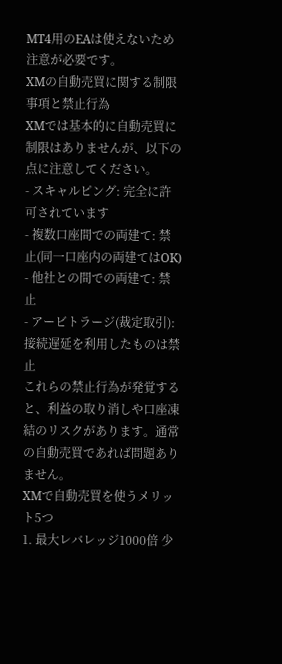MT4用のEAは使えないため注意が必要です。
XMの自動売買に関する制限事項と禁止行為
XMでは基本的に自動売買に制限はありませんが、以下の点に注意してください。
- スキャルピング: 完全に許可されています
- 複数口座間での両建て: 禁止(同一口座内の両建てはOK)
- 他社との間での両建て: 禁止
- アービトラージ(裁定取引): 接続遅延を利用したものは禁止
これらの禁止行為が発覚すると、利益の取り消しや口座凍結のリスクがあります。通常の自動売買であれば問題ありません。
XMで自動売買を使うメリット5つ
1. 最大レバレッジ1000倍 少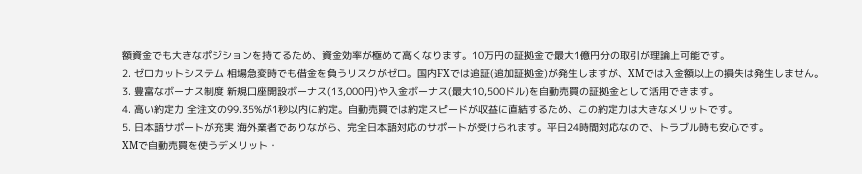額資金でも大きなポジションを持てるため、資金効率が極めて高くなります。10万円の証拠金で最大1億円分の取引が理論上可能です。
2. ゼロカットシステム 相場急変時でも借金を負うリスクがゼロ。国内FXでは追証(追加証拠金)が発生しますが、XMでは入金額以上の損失は発生しません。
3. 豊富なボーナス制度 新規口座開設ボーナス(13,000円)や入金ボーナス(最大10,500ドル)を自動売買の証拠金として活用できます。
4. 高い約定力 全注文の99.35%が1秒以内に約定。自動売買では約定スピードが収益に直結するため、この約定力は大きなメリットです。
5. 日本語サポートが充実 海外業者でありながら、完全日本語対応のサポートが受けられます。平日24時間対応なので、トラブル時も安心です。
XMで自動売買を使うデメリット・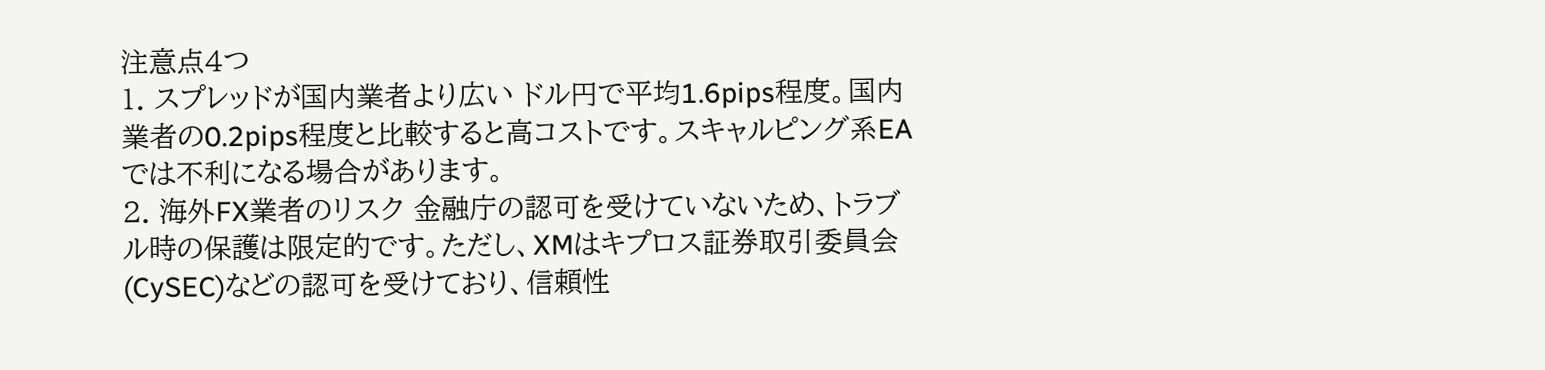注意点4つ
1. スプレッドが国内業者より広い ドル円で平均1.6pips程度。国内業者の0.2pips程度と比較すると高コストです。スキャルピング系EAでは不利になる場合があります。
2. 海外FX業者のリスク 金融庁の認可を受けていないため、トラブル時の保護は限定的です。ただし、XMはキプロス証券取引委員会(CySEC)などの認可を受けており、信頼性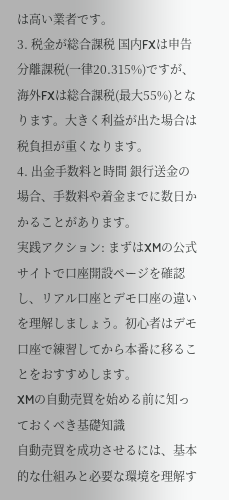は高い業者です。
3. 税金が総合課税 国内FXは申告分離課税(一律20.315%)ですが、海外FXは総合課税(最大55%)となります。大きく利益が出た場合は税負担が重くなります。
4. 出金手数料と時間 銀行送金の場合、手数料や着金までに数日かかることがあります。
実践アクション: まずはXMの公式サイトで口座開設ページを確認し、リアル口座とデモ口座の違いを理解しましょう。初心者はデモ口座で練習してから本番に移ることをおすすめします。
XMの自動売買を始める前に知っておくべき基礎知識
自動売買を成功させるには、基本的な仕組みと必要な環境を理解す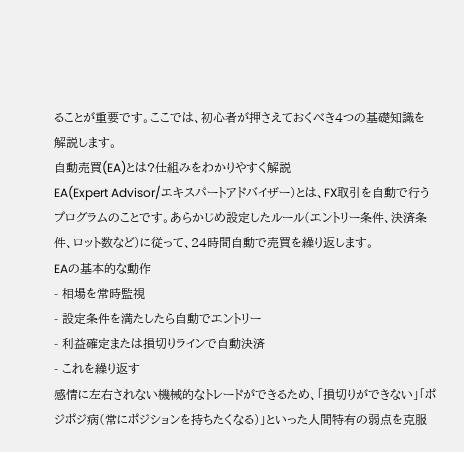ることが重要です。ここでは、初心者が押さえておくべき4つの基礎知識を解説します。
自動売買(EA)とは?仕組みをわかりやすく解説
EA(Expert Advisor/エキスパートアドバイザー)とは、FX取引を自動で行うプログラムのことです。あらかじめ設定したルール(エントリー条件、決済条件、ロット数など)に従って、24時間自動で売買を繰り返します。
EAの基本的な動作
- 相場を常時監視
- 設定条件を満たしたら自動でエントリー
- 利益確定または損切りラインで自動決済
- これを繰り返す
感情に左右されない機械的なトレードができるため、「損切りができない」「ポジポジ病(常にポジションを持ちたくなる)」といった人間特有の弱点を克服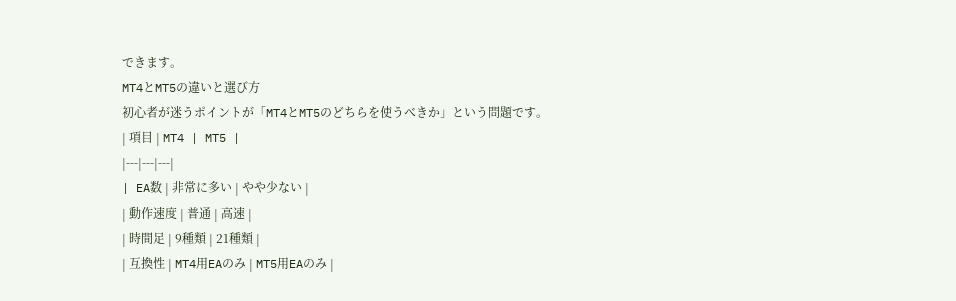できます。
MT4とMT5の違いと選び方
初心者が迷うポイントが「MT4とMT5のどちらを使うべきか」という問題です。
| 項目 | MT4 | MT5 |
|---|---|---|
| EA数 | 非常に多い | やや少ない |
| 動作速度 | 普通 | 高速 |
| 時間足 | 9種類 | 21種類 |
| 互換性 | MT4用EAのみ | MT5用EAのみ |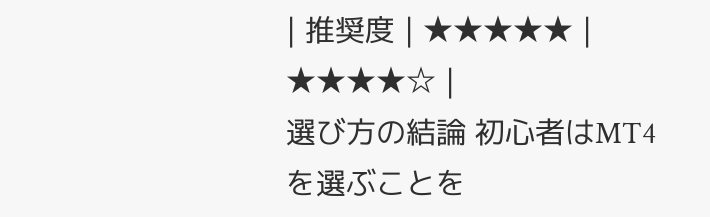| 推奨度 | ★★★★★ | ★★★★☆ |
選び方の結論 初心者はMT4を選ぶことを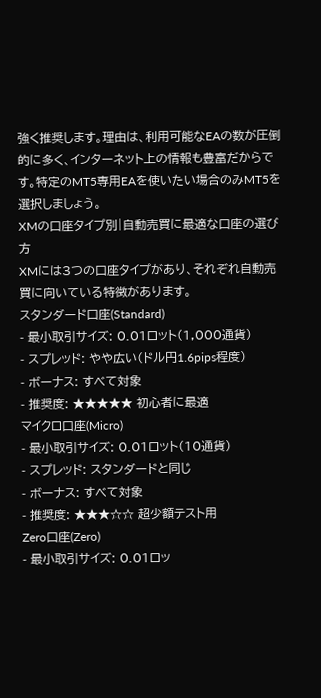強く推奨します。理由は、利用可能なEAの数が圧倒的に多く、インターネット上の情報も豊富だからです。特定のMT5専用EAを使いたい場合のみMT5を選択しましょう。
XMの口座タイプ別|自動売買に最適な口座の選び方
XMには3つの口座タイプがあり、それぞれ自動売買に向いている特徴があります。
スタンダード口座(Standard)
- 最小取引サイズ: 0.01ロット(1,000通貨)
- スプレッド: やや広い(ドル円1.6pips程度)
- ボーナス: すべて対象
- 推奨度: ★★★★★ 初心者に最適
マイクロ口座(Micro)
- 最小取引サイズ: 0.01ロット(10通貨)
- スプレッド: スタンダードと同じ
- ボーナス: すべて対象
- 推奨度: ★★★☆☆ 超少額テスト用
Zero口座(Zero)
- 最小取引サイズ: 0.01ロッ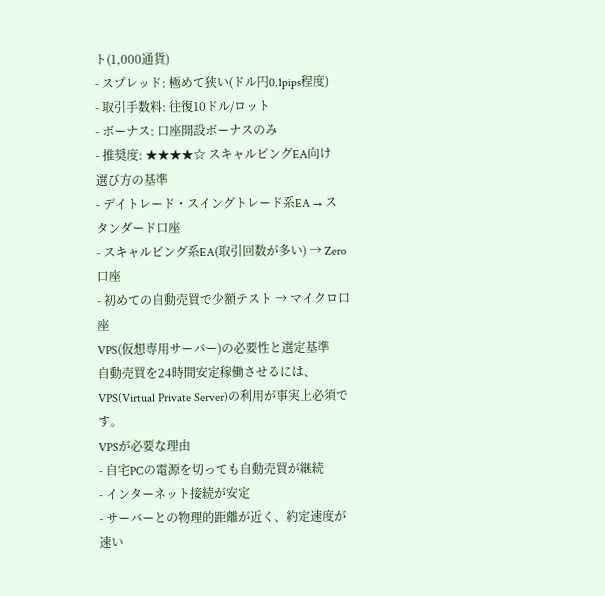ト(1,000通貨)
- スプレッド: 極めて狭い(ドル円0.1pips程度)
- 取引手数料: 往復10ドル/ロット
- ボーナス: 口座開設ボーナスのみ
- 推奨度: ★★★★☆ スキャルピングEA向け
選び方の基準
- デイトレード・スイングトレード系EA → スタンダード口座
- スキャルピング系EA(取引回数が多い) → Zero口座
- 初めての自動売買で少額テスト → マイクロ口座
VPS(仮想専用サーバー)の必要性と選定基準
自動売買を24時間安定稼働させるには、VPS(Virtual Private Server)の利用が事実上必須です。
VPSが必要な理由
- 自宅PCの電源を切っても自動売買が継続
- インターネット接続が安定
- サーバーとの物理的距離が近く、約定速度が速い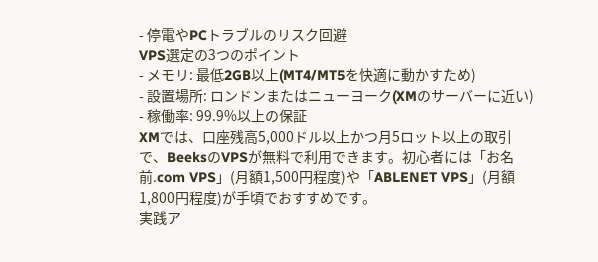- 停電やPCトラブルのリスク回避
VPS選定の3つのポイント
- メモリ: 最低2GB以上(MT4/MT5を快適に動かすため)
- 設置場所: ロンドンまたはニューヨーク(XMのサーバーに近い)
- 稼働率: 99.9%以上の保証
XMでは、口座残高5,000ドル以上かつ月5ロット以上の取引で、BeeksのVPSが無料で利用できます。初心者には「お名前.com VPS」(月額1,500円程度)や「ABLENET VPS」(月額1,800円程度)が手頃でおすすめです。
実践ア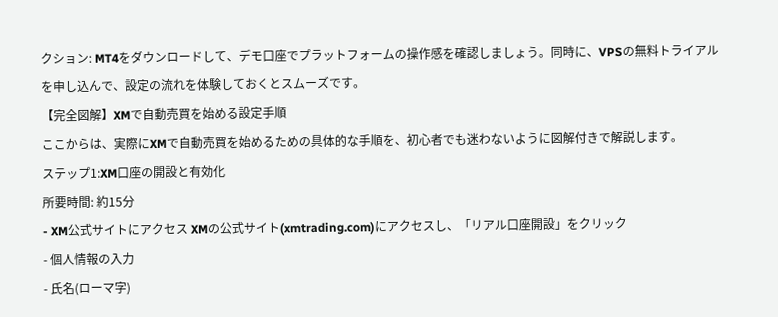クション: MT4をダウンロードして、デモ口座でプラットフォームの操作感を確認しましょう。同時に、VPSの無料トライアルを申し込んで、設定の流れを体験しておくとスムーズです。
【完全図解】XMで自動売買を始める設定手順
ここからは、実際にXMで自動売買を始めるための具体的な手順を、初心者でも迷わないように図解付きで解説します。
ステップ1:XM口座の開設と有効化
所要時間: 約15分
- XM公式サイトにアクセス XMの公式サイト(xmtrading.com)にアクセスし、「リアル口座開設」をクリック
- 個人情報の入力
- 氏名(ローマ字)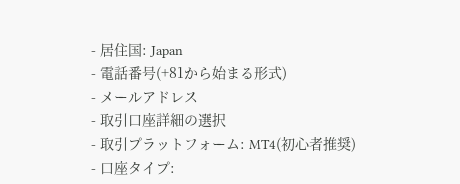- 居住国: Japan
- 電話番号(+81から始まる形式)
- メールアドレス
- 取引口座詳細の選択
- 取引プラットフォーム: MT4(初心者推奨)
- 口座タイプ: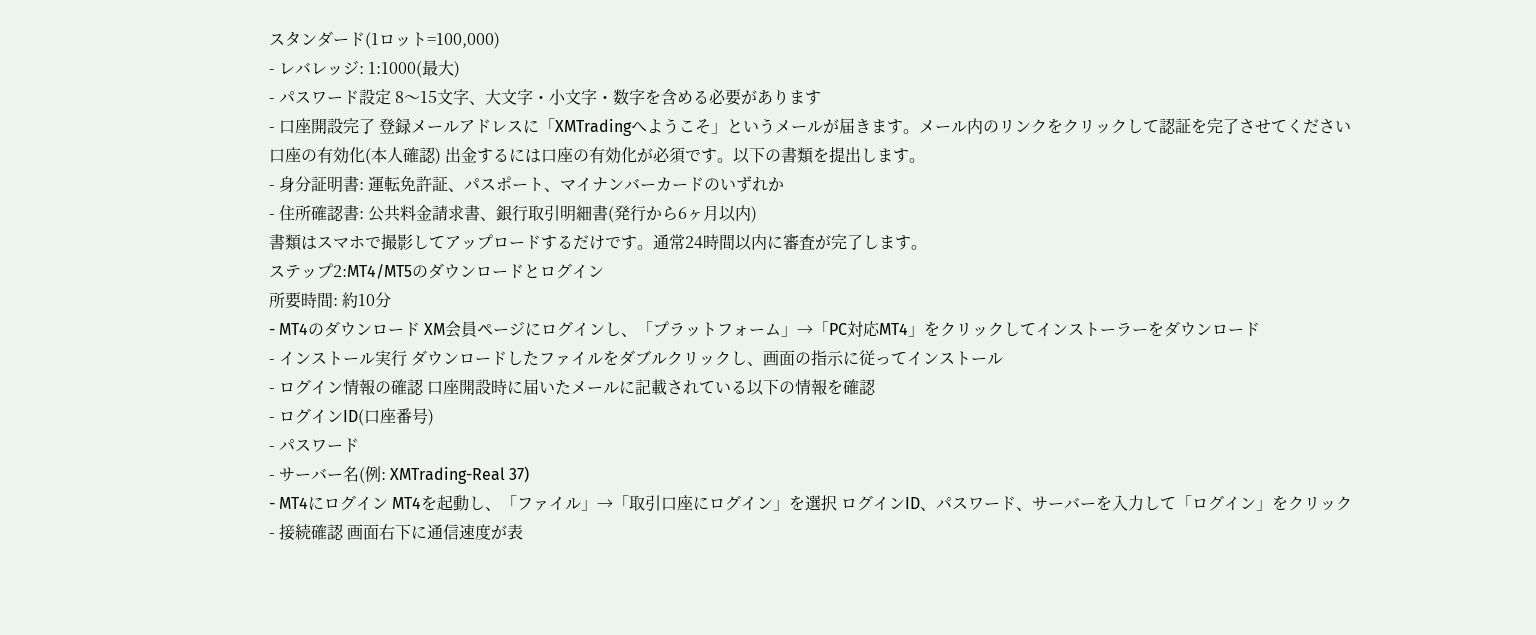スタンダード(1ロット=100,000)
- レバレッジ: 1:1000(最大)
- パスワード設定 8〜15文字、大文字・小文字・数字を含める必要があります
- 口座開設完了 登録メールアドレスに「XMTradingへようこそ」というメールが届きます。メール内のリンクをクリックして認証を完了させてください
口座の有効化(本人確認) 出金するには口座の有効化が必須です。以下の書類を提出します。
- 身分証明書: 運転免許証、パスポート、マイナンバーカードのいずれか
- 住所確認書: 公共料金請求書、銀行取引明細書(発行から6ヶ月以内)
書類はスマホで撮影してアップロードするだけです。通常24時間以内に審査が完了します。
ステップ2:MT4/MT5のダウンロードとログイン
所要時間: 約10分
- MT4のダウンロード XM会員ページにログインし、「プラットフォーム」→「PC対応MT4」をクリックしてインストーラーをダウンロード
- インストール実行 ダウンロードしたファイルをダブルクリックし、画面の指示に従ってインストール
- ログイン情報の確認 口座開設時に届いたメールに記載されている以下の情報を確認
- ログインID(口座番号)
- パスワード
- サーバー名(例: XMTrading-Real 37)
- MT4にログイン MT4を起動し、「ファイル」→「取引口座にログイン」を選択 ログインID、パスワード、サーバーを入力して「ログイン」をクリック
- 接続確認 画面右下に通信速度が表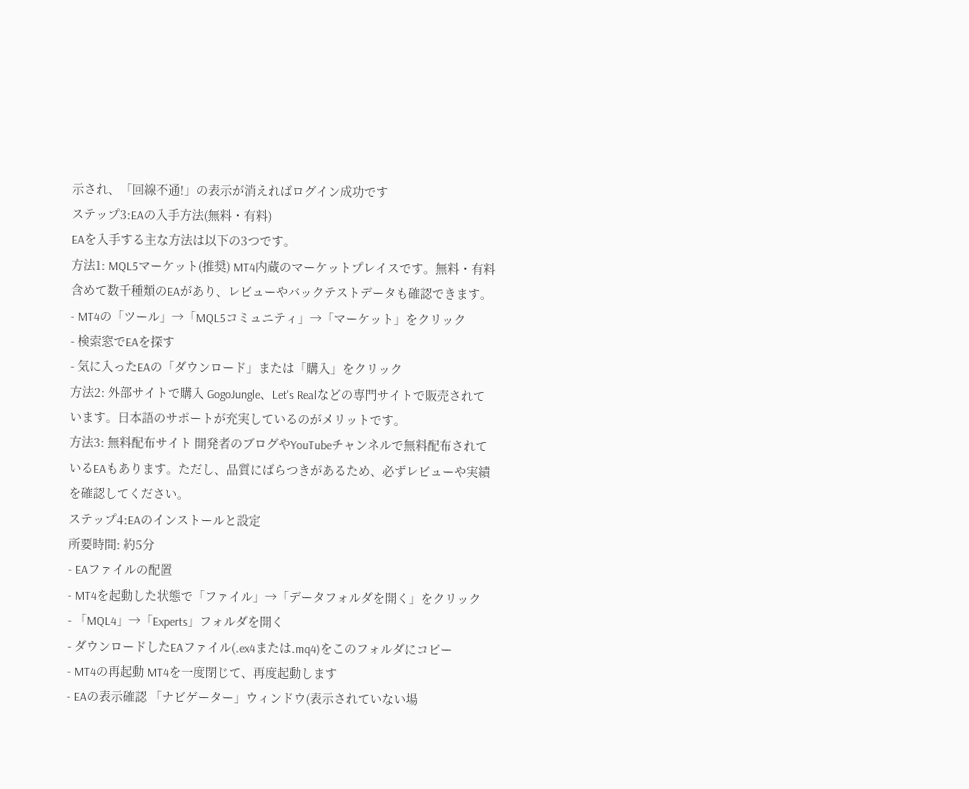示され、「回線不通!」の表示が消えればログイン成功です
ステップ3:EAの入手方法(無料・有料)
EAを入手する主な方法は以下の3つです。
方法1: MQL5マーケット(推奨) MT4内蔵のマーケットプレイスです。無料・有料含めて数千種類のEAがあり、レビューやバックテストデータも確認できます。
- MT4の「ツール」→「MQL5コミュニティ」→「マーケット」をクリック
- 検索窓でEAを探す
- 気に入ったEAの「ダウンロード」または「購入」をクリック
方法2: 外部サイトで購入 GogoJungle、Let's Realなどの専門サイトで販売されています。日本語のサポートが充実しているのがメリットです。
方法3: 無料配布サイト 開発者のブログやYouTubeチャンネルで無料配布されているEAもあります。ただし、品質にばらつきがあるため、必ずレビューや実績を確認してください。
ステップ4:EAのインストールと設定
所要時間: 約5分
- EAファイルの配置
- MT4を起動した状態で「ファイル」→「データフォルダを開く」をクリック
- 「MQL4」→「Experts」フォルダを開く
- ダウンロードしたEAファイル(.ex4または.mq4)をこのフォルダにコピー
- MT4の再起動 MT4を一度閉じて、再度起動します
- EAの表示確認 「ナビゲーター」ウィンドウ(表示されていない場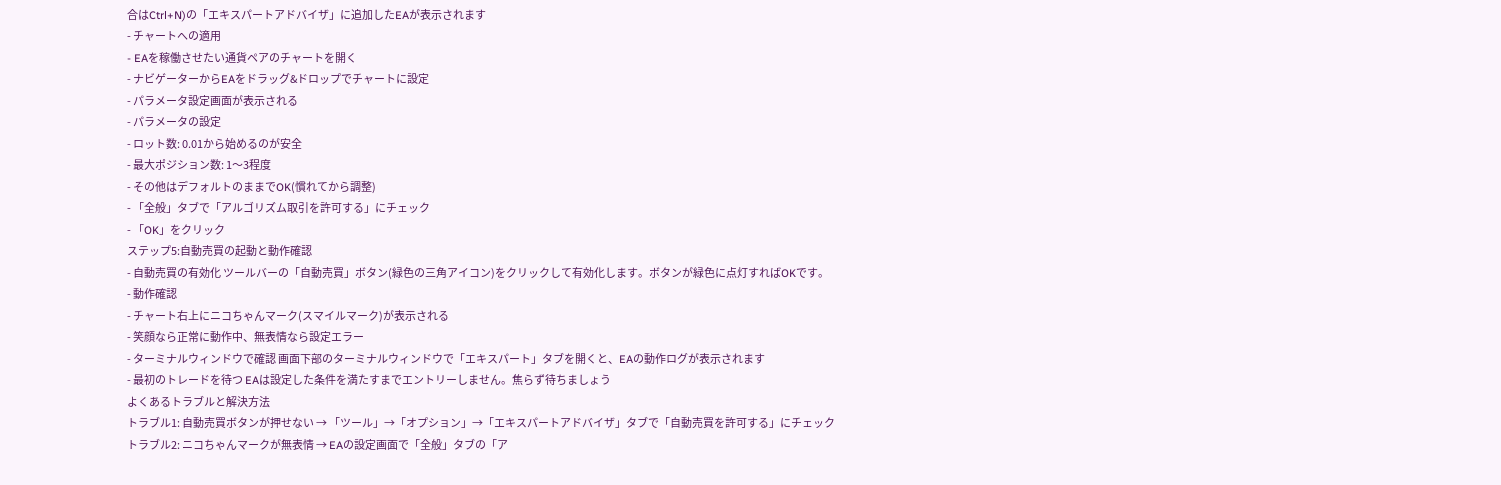合はCtrl+N)の「エキスパートアドバイザ」に追加したEAが表示されます
- チャートへの適用
- EAを稼働させたい通貨ペアのチャートを開く
- ナビゲーターからEAをドラッグ&ドロップでチャートに設定
- パラメータ設定画面が表示される
- パラメータの設定
- ロット数: 0.01から始めるのが安全
- 最大ポジション数: 1〜3程度
- その他はデフォルトのままでOK(慣れてから調整)
- 「全般」タブで「アルゴリズム取引を許可する」にチェック
- 「OK」をクリック
ステップ5:自動売買の起動と動作確認
- 自動売買の有効化 ツールバーの「自動売買」ボタン(緑色の三角アイコン)をクリックして有効化します。ボタンが緑色に点灯すればOKです。
- 動作確認
- チャート右上にニコちゃんマーク(スマイルマーク)が表示される
- 笑顔なら正常に動作中、無表情なら設定エラー
- ターミナルウィンドウで確認 画面下部のターミナルウィンドウで「エキスパート」タブを開くと、EAの動作ログが表示されます
- 最初のトレードを待つ EAは設定した条件を満たすまでエントリーしません。焦らず待ちましょう
よくあるトラブルと解決方法
トラブル1: 自動売買ボタンが押せない → 「ツール」→「オプション」→「エキスパートアドバイザ」タブで「自動売買を許可する」にチェック
トラブル2: ニコちゃんマークが無表情 → EAの設定画面で「全般」タブの「ア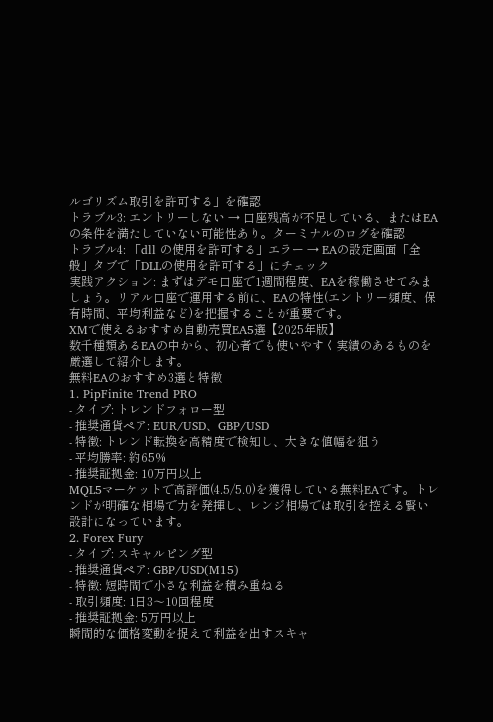ルゴリズム取引を許可する」を確認
トラブル3: エントリーしない → 口座残高が不足している、またはEAの条件を満たしていない可能性あり。ターミナルのログを確認
トラブル4: 「dll の使用を許可する」エラー → EAの設定画面「全般」タブで「DLLの使用を許可する」にチェック
実践アクション: まずはデモ口座で1週間程度、EAを稼働させてみましょう。リアル口座で運用する前に、EAの特性(エントリー頻度、保有時間、平均利益など)を把握することが重要です。
XMで使えるおすすめ自動売買EA5選【2025年版】
数千種類あるEAの中から、初心者でも使いやすく実績のあるものを厳選して紹介します。
無料EAのおすすめ3選と特徴
1. PipFinite Trend PRO
- タイプ: トレンドフォロー型
- 推奨通貨ペア: EUR/USD、GBP/USD
- 特徴: トレンド転換を高精度で検知し、大きな値幅を狙う
- 平均勝率: 約65%
- 推奨証拠金: 10万円以上
MQL5マーケットで高評価(4.5/5.0)を獲得している無料EAです。トレンドが明確な相場で力を発揮し、レンジ相場では取引を控える賢い設計になっています。
2. Forex Fury
- タイプ: スキャルピング型
- 推奨通貨ペア: GBP/USD(M15)
- 特徴: 短時間で小さな利益を積み重ねる
- 取引頻度: 1日3〜10回程度
- 推奨証拠金: 5万円以上
瞬間的な価格変動を捉えて利益を出すスキャ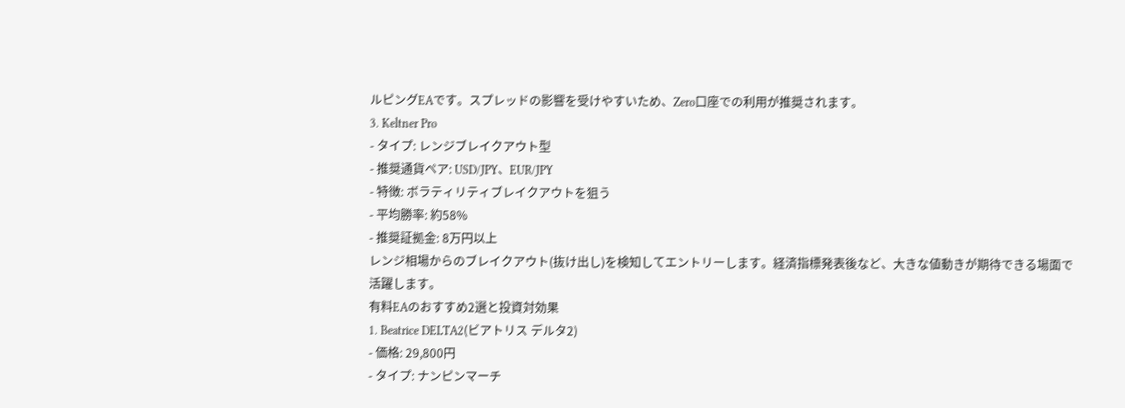ルピングEAです。スプレッドの影響を受けやすいため、Zero口座での利用が推奨されます。
3. Keltner Pro
- タイプ: レンジブレイクアウト型
- 推奨通貨ペア: USD/JPY、EUR/JPY
- 特徴: ボラティリティブレイクアウトを狙う
- 平均勝率: 約58%
- 推奨証拠金: 8万円以上
レンジ相場からのブレイクアウト(抜け出し)を検知してエントリーします。経済指標発表後など、大きな値動きが期待できる場面で活躍します。
有料EAのおすすめ2選と投資対効果
1. Beatrice DELTA2(ビアトリス デルタ2)
- 価格: 29,800円
- タイプ: ナンピンマーチ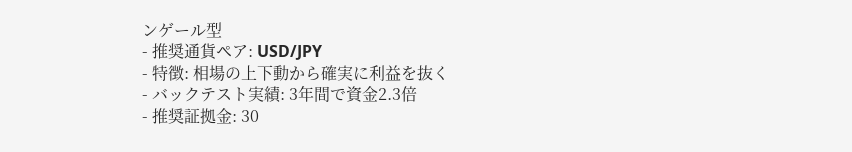ンゲール型
- 推奨通貨ペア: USD/JPY
- 特徴: 相場の上下動から確実に利益を抜く
- バックテスト実績: 3年間で資金2.3倍
- 推奨証拠金: 30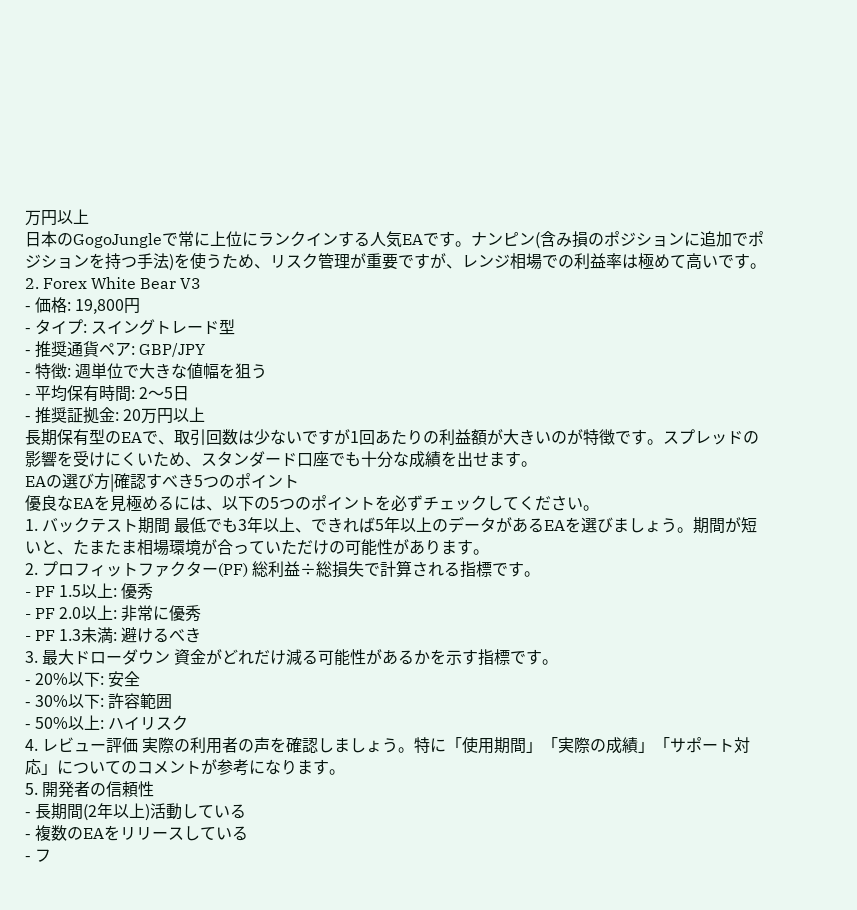万円以上
日本のGogoJungleで常に上位にランクインする人気EAです。ナンピン(含み損のポジションに追加でポジションを持つ手法)を使うため、リスク管理が重要ですが、レンジ相場での利益率は極めて高いです。
2. Forex White Bear V3
- 価格: 19,800円
- タイプ: スイングトレード型
- 推奨通貨ペア: GBP/JPY
- 特徴: 週単位で大きな値幅を狙う
- 平均保有時間: 2〜5日
- 推奨証拠金: 20万円以上
長期保有型のEAで、取引回数は少ないですが1回あたりの利益額が大きいのが特徴です。スプレッドの影響を受けにくいため、スタンダード口座でも十分な成績を出せます。
EAの選び方|確認すべき5つのポイント
優良なEAを見極めるには、以下の5つのポイントを必ずチェックしてください。
1. バックテスト期間 最低でも3年以上、できれば5年以上のデータがあるEAを選びましょう。期間が短いと、たまたま相場環境が合っていただけの可能性があります。
2. プロフィットファクター(PF) 総利益÷総損失で計算される指標です。
- PF 1.5以上: 優秀
- PF 2.0以上: 非常に優秀
- PF 1.3未満: 避けるべき
3. 最大ドローダウン 資金がどれだけ減る可能性があるかを示す指標です。
- 20%以下: 安全
- 30%以下: 許容範囲
- 50%以上: ハイリスク
4. レビュー評価 実際の利用者の声を確認しましょう。特に「使用期間」「実際の成績」「サポート対応」についてのコメントが参考になります。
5. 開発者の信頼性
- 長期間(2年以上)活動している
- 複数のEAをリリースしている
- フ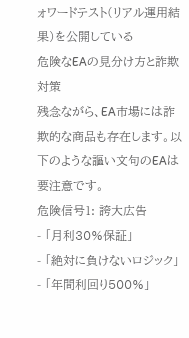ォワードテスト(リアル運用結果)を公開している
危険なEAの見分け方と詐欺対策
残念ながら、EA市場には詐欺的な商品も存在します。以下のような謳い文句のEAは要注意です。
危険信号1: 誇大広告
- 「月利30%保証」
- 「絶対に負けないロジック」
- 「年間利回り500%」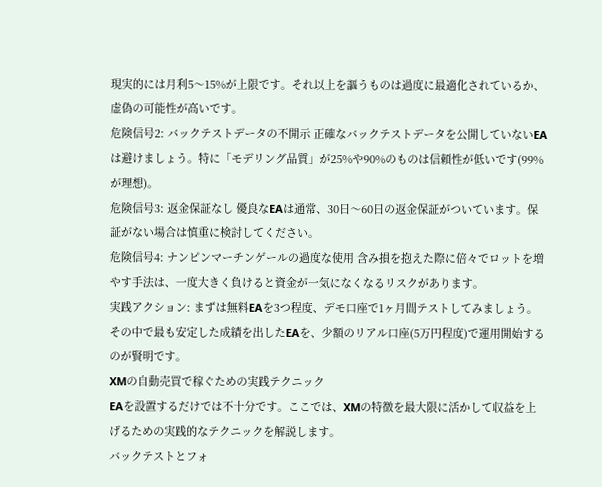現実的には月利5〜15%が上限です。それ以上を謳うものは過度に最適化されているか、虚偽の可能性が高いです。
危険信号2: バックテストデータの不開示 正確なバックテストデータを公開していないEAは避けましょう。特に「モデリング品質」が25%や90%のものは信頼性が低いです(99%が理想)。
危険信号3: 返金保証なし 優良なEAは通常、30日〜60日の返金保証がついています。保証がない場合は慎重に検討してください。
危険信号4: ナンピンマーチンゲールの過度な使用 含み損を抱えた際に倍々でロットを増やす手法は、一度大きく負けると資金が一気になくなるリスクがあります。
実践アクション: まずは無料EAを3つ程度、デモ口座で1ヶ月間テストしてみましょう。その中で最も安定した成績を出したEAを、少額のリアル口座(5万円程度)で運用開始するのが賢明です。
XMの自動売買で稼ぐための実践テクニック
EAを設置するだけでは不十分です。ここでは、XMの特徴を最大限に活かして収益を上げるための実践的なテクニックを解説します。
バックテストとフォ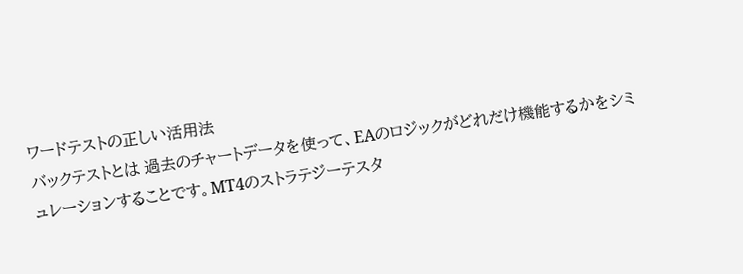ワードテストの正しい活用法
バックテストとは 過去のチャートデータを使って、EAのロジックがどれだけ機能するかをシミュレーションすることです。MT4のストラテジーテスタ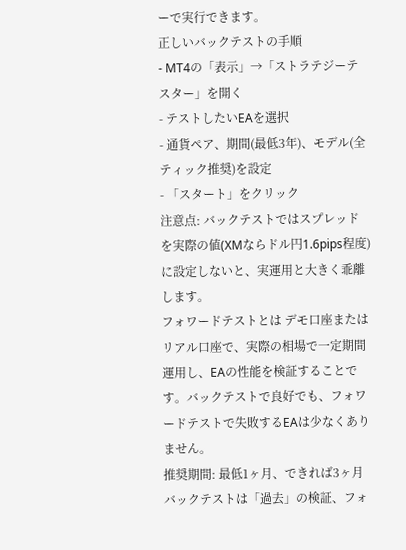ーで実行できます。
正しいバックテストの手順
- MT4の「表示」→「ストラテジーテスター」を開く
- テストしたいEAを選択
- 通貨ペア、期間(最低3年)、モデル(全ティック推奨)を設定
- 「スタート」をクリック
注意点: バックテストではスプレッドを実際の値(XMならドル円1.6pips程度)に設定しないと、実運用と大きく乖離します。
フォワードテストとは デモ口座またはリアル口座で、実際の相場で一定期間運用し、EAの性能を検証することです。バックテストで良好でも、フォワードテストで失敗するEAは少なくありません。
推奨期間: 最低1ヶ月、できれば3ヶ月 バックテストは「過去」の検証、フォ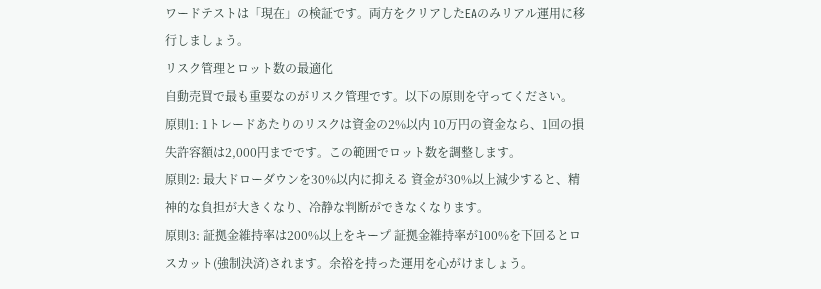ワードテストは「現在」の検証です。両方をクリアしたEAのみリアル運用に移行しましょう。
リスク管理とロット数の最適化
自動売買で最も重要なのがリスク管理です。以下の原則を守ってください。
原則1: 1トレードあたりのリスクは資金の2%以内 10万円の資金なら、1回の損失許容額は2,000円までです。この範囲でロット数を調整します。
原則2: 最大ドローダウンを30%以内に抑える 資金が30%以上減少すると、精神的な負担が大きくなり、冷静な判断ができなくなります。
原則3: 証拠金維持率は200%以上をキープ 証拠金維持率が100%を下回るとロスカット(強制決済)されます。余裕を持った運用を心がけましょう。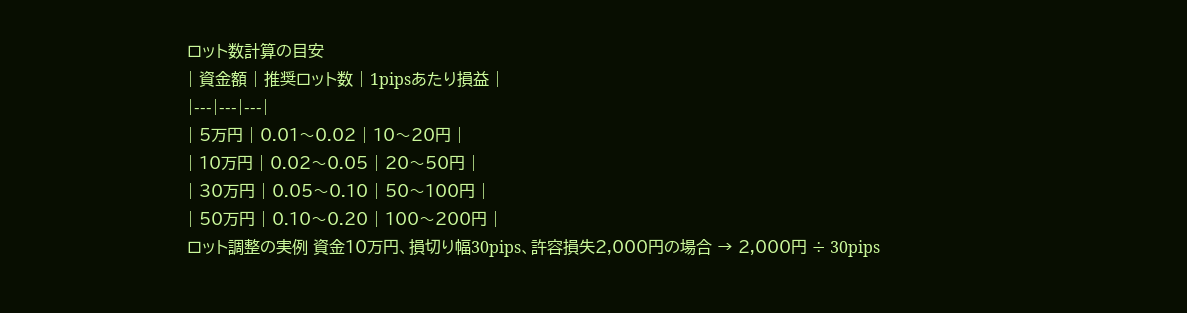ロット数計算の目安
| 資金額 | 推奨ロット数 | 1pipsあたり損益 |
|---|---|---|
| 5万円 | 0.01〜0.02 | 10〜20円 |
| 10万円 | 0.02〜0.05 | 20〜50円 |
| 30万円 | 0.05〜0.10 | 50〜100円 |
| 50万円 | 0.10〜0.20 | 100〜200円 |
ロット調整の実例 資金10万円、損切り幅30pips、許容損失2,000円の場合 → 2,000円 ÷ 30pips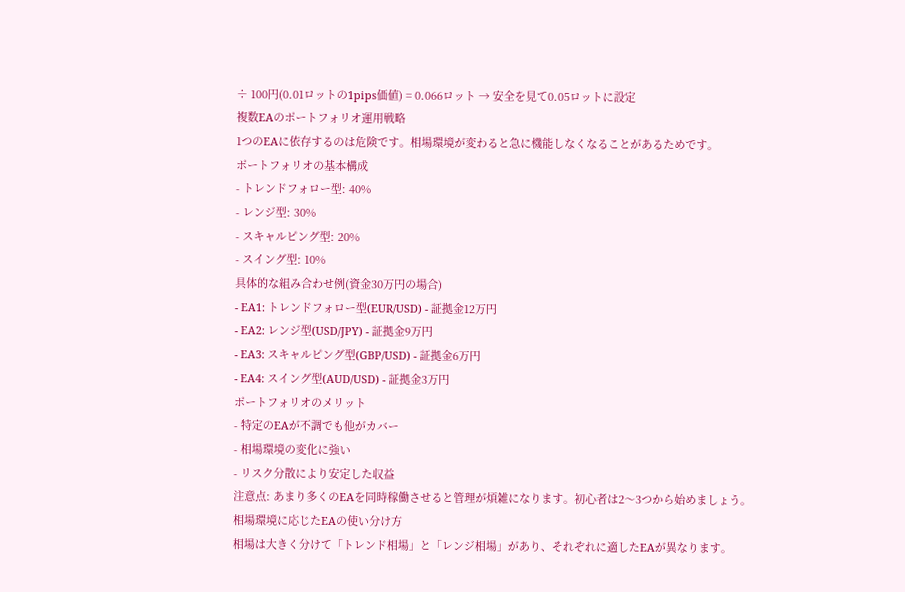÷ 100円(0.01ロットの1pips価値) = 0.066ロット → 安全を見て0.05ロットに設定
複数EAのポートフォリオ運用戦略
1つのEAに依存するのは危険です。相場環境が変わると急に機能しなくなることがあるためです。
ポートフォリオの基本構成
- トレンドフォロー型: 40%
- レンジ型: 30%
- スキャルピング型: 20%
- スイング型: 10%
具体的な組み合わせ例(資金30万円の場合)
- EA1: トレンドフォロー型(EUR/USD) - 証拠金12万円
- EA2: レンジ型(USD/JPY) - 証拠金9万円
- EA3: スキャルピング型(GBP/USD) - 証拠金6万円
- EA4: スイング型(AUD/USD) - 証拠金3万円
ポートフォリオのメリット
- 特定のEAが不調でも他がカバー
- 相場環境の変化に強い
- リスク分散により安定した収益
注意点: あまり多くのEAを同時稼働させると管理が煩雑になります。初心者は2〜3つから始めましょう。
相場環境に応じたEAの使い分け方
相場は大きく分けて「トレンド相場」と「レンジ相場」があり、それぞれに適したEAが異なります。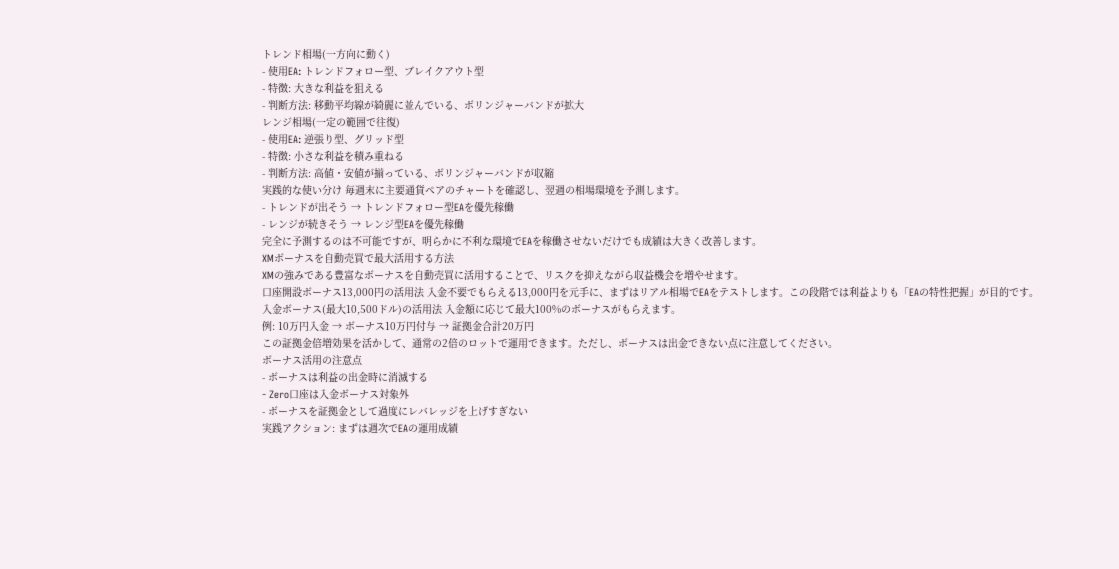トレンド相場(一方向に動く)
- 使用EA: トレンドフォロー型、ブレイクアウト型
- 特徴: 大きな利益を狙える
- 判断方法: 移動平均線が綺麗に並んでいる、ボリンジャーバンドが拡大
レンジ相場(一定の範囲で往復)
- 使用EA: 逆張り型、グリッド型
- 特徴: 小さな利益を積み重ねる
- 判断方法: 高値・安値が揃っている、ボリンジャーバンドが収縮
実践的な使い分け 毎週末に主要通貨ペアのチャートを確認し、翌週の相場環境を予測します。
- トレンドが出そう → トレンドフォロー型EAを優先稼働
- レンジが続きそう → レンジ型EAを優先稼働
完全に予測するのは不可能ですが、明らかに不利な環境でEAを稼働させないだけでも成績は大きく改善します。
XMボーナスを自動売買で最大活用する方法
XMの強みである豊富なボーナスを自動売買に活用することで、リスクを抑えながら収益機会を増やせます。
口座開設ボーナス13,000円の活用法 入金不要でもらえる13,000円を元手に、まずはリアル相場でEAをテストします。この段階では利益よりも「EAの特性把握」が目的です。
入金ボーナス(最大10,500ドル)の活用法 入金額に応じて最大100%のボーナスがもらえます。
例: 10万円入金 → ボーナス10万円付与 → 証拠金合計20万円
この証拠金倍増効果を活かして、通常の2倍のロットで運用できます。ただし、ボーナスは出金できない点に注意してください。
ボーナス活用の注意点
- ボーナスは利益の出金時に消滅する
- Zero口座は入金ボーナス対象外
- ボーナスを証拠金として過度にレバレッジを上げすぎない
実践アクション: まずは週次でEAの運用成績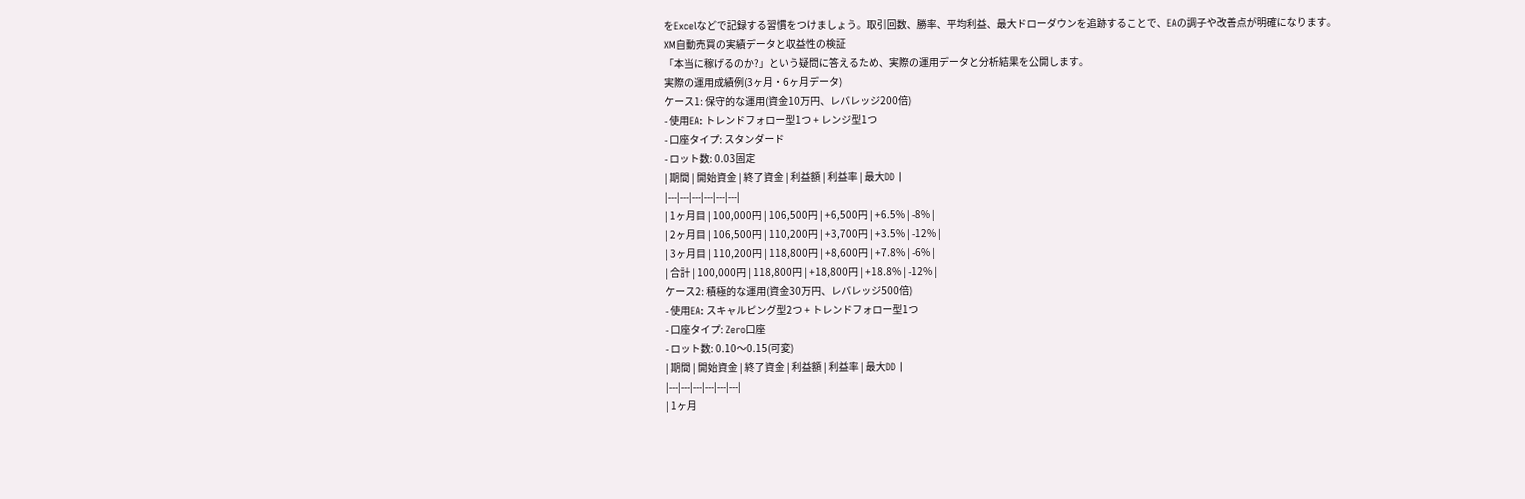をExcelなどで記録する習慣をつけましょう。取引回数、勝率、平均利益、最大ドローダウンを追跡することで、EAの調子や改善点が明確になります。
XM自動売買の実績データと収益性の検証
「本当に稼げるのか?」という疑問に答えるため、実際の運用データと分析結果を公開します。
実際の運用成績例(3ヶ月・6ヶ月データ)
ケース1: 保守的な運用(資金10万円、レバレッジ200倍)
- 使用EA: トレンドフォロー型1つ + レンジ型1つ
- 口座タイプ: スタンダード
- ロット数: 0.03固定
| 期間 | 開始資金 | 終了資金 | 利益額 | 利益率 | 最大DD |
|---|---|---|---|---|---|
| 1ヶ月目 | 100,000円 | 106,500円 | +6,500円 | +6.5% | -8% |
| 2ヶ月目 | 106,500円 | 110,200円 | +3,700円 | +3.5% | -12% |
| 3ヶ月目 | 110,200円 | 118,800円 | +8,600円 | +7.8% | -6% |
| 合計 | 100,000円 | 118,800円 | +18,800円 | +18.8% | -12% |
ケース2: 積極的な運用(資金30万円、レバレッジ500倍)
- 使用EA: スキャルピング型2つ + トレンドフォロー型1つ
- 口座タイプ: Zero口座
- ロット数: 0.10〜0.15(可変)
| 期間 | 開始資金 | 終了資金 | 利益額 | 利益率 | 最大DD |
|---|---|---|---|---|---|
| 1ヶ月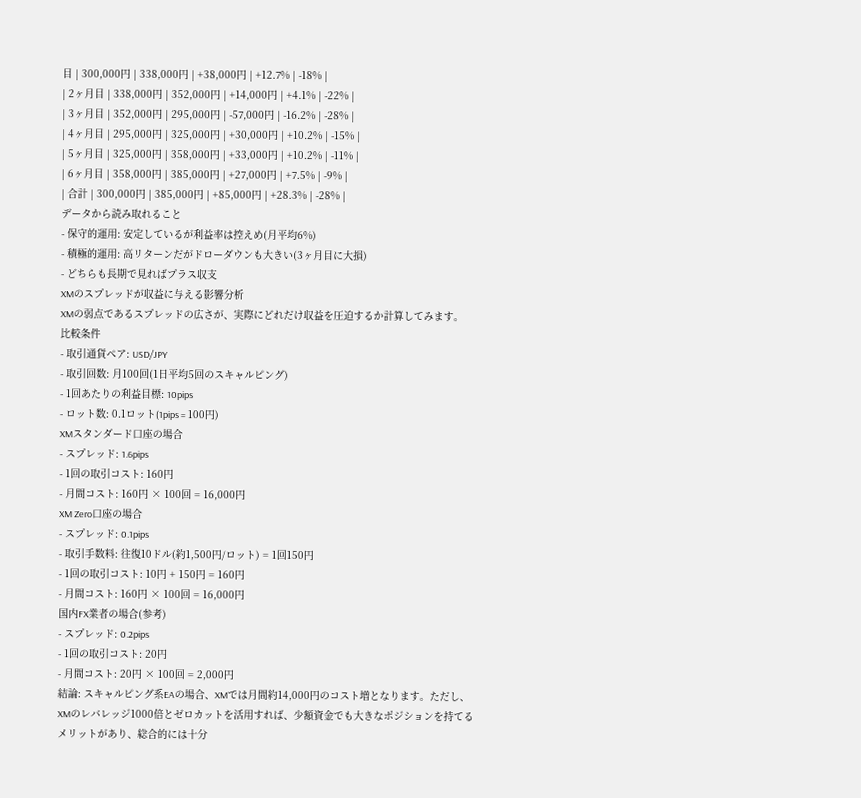目 | 300,000円 | 338,000円 | +38,000円 | +12.7% | -18% |
| 2ヶ月目 | 338,000円 | 352,000円 | +14,000円 | +4.1% | -22% |
| 3ヶ月目 | 352,000円 | 295,000円 | -57,000円 | -16.2% | -28% |
| 4ヶ月目 | 295,000円 | 325,000円 | +30,000円 | +10.2% | -15% |
| 5ヶ月目 | 325,000円 | 358,000円 | +33,000円 | +10.2% | -11% |
| 6ヶ月目 | 358,000円 | 385,000円 | +27,000円 | +7.5% | -9% |
| 合計 | 300,000円 | 385,000円 | +85,000円 | +28.3% | -28% |
データから読み取れること
- 保守的運用: 安定しているが利益率は控えめ(月平均6%)
- 積極的運用: 高リターンだがドローダウンも大きい(3ヶ月目に大損)
- どちらも長期で見ればプラス収支
XMのスプレッドが収益に与える影響分析
XMの弱点であるスプレッドの広さが、実際にどれだけ収益を圧迫するか計算してみます。
比較条件
- 取引通貨ペア: USD/JPY
- 取引回数: 月100回(1日平均5回のスキャルピング)
- 1回あたりの利益目標: 10pips
- ロット数: 0.1ロット(1pips = 100円)
XMスタンダード口座の場合
- スプレッド: 1.6pips
- 1回の取引コスト: 160円
- 月間コスト: 160円 × 100回 = 16,000円
XM Zero口座の場合
- スプレッド: 0.1pips
- 取引手数料: 往復10ドル(約1,500円/ロット) = 1回150円
- 1回の取引コスト: 10円 + 150円 = 160円
- 月間コスト: 160円 × 100回 = 16,000円
国内FX業者の場合(参考)
- スプレッド: 0.2pips
- 1回の取引コスト: 20円
- 月間コスト: 20円 × 100回 = 2,000円
結論: スキャルピング系EAの場合、XMでは月間約14,000円のコスト増となります。ただし、XMのレバレッジ1000倍とゼロカットを活用すれば、少額資金でも大きなポジションを持てるメリットがあり、総合的には十分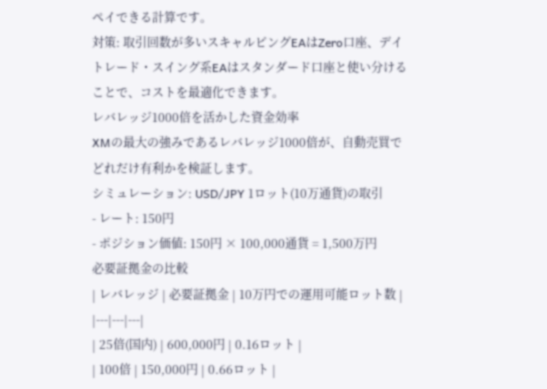ペイできる計算です。
対策: 取引回数が多いスキャルピングEAはZero口座、デイトレード・スイング系EAはスタンダード口座と使い分けることで、コストを最適化できます。
レバレッジ1000倍を活かした資金効率
XMの最大の強みであるレバレッジ1000倍が、自動売買でどれだけ有利かを検証します。
シミュレーション: USD/JPY 1ロット(10万通貨)の取引
- レート: 150円
- ポジション価値: 150円 × 100,000通貨 = 1,500万円
必要証拠金の比較
| レバレッジ | 必要証拠金 | 10万円での運用可能ロット数 |
|---|---|---|
| 25倍(国内) | 600,000円 | 0.16ロット |
| 100倍 | 150,000円 | 0.66ロット |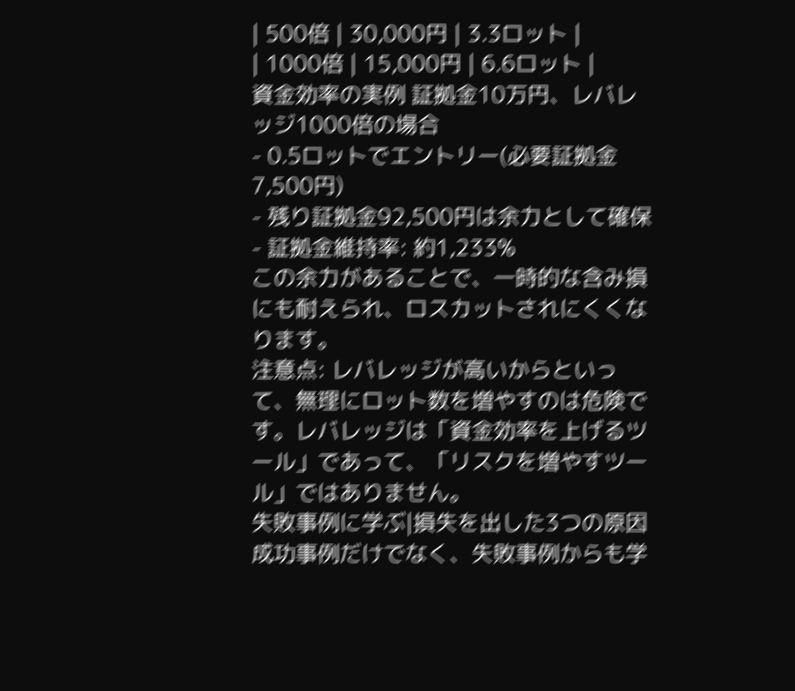| 500倍 | 30,000円 | 3.3ロット |
| 1000倍 | 15,000円 | 6.6ロット |
資金効率の実例 証拠金10万円、レバレッジ1000倍の場合
- 0.5ロットでエントリー(必要証拠金7,500円)
- 残り証拠金92,500円は余力として確保
- 証拠金維持率: 約1,233%
この余力があることで、一時的な含み損にも耐えられ、ロスカットされにくくなります。
注意点: レバレッジが高いからといって、無理にロット数を増やすのは危険です。レバレッジは「資金効率を上げるツール」であって、「リスクを増やすツール」ではありません。
失敗事例に学ぶ|損失を出した3つの原因
成功事例だけでなく、失敗事例からも学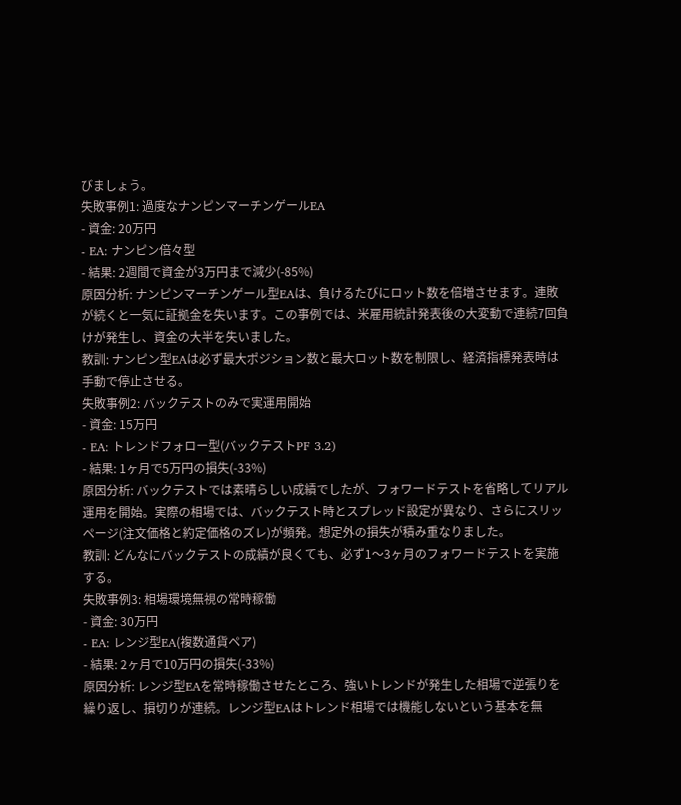びましょう。
失敗事例1: 過度なナンピンマーチンゲールEA
- 資金: 20万円
- EA: ナンピン倍々型
- 結果: 2週間で資金が3万円まで減少(-85%)
原因分析: ナンピンマーチンゲール型EAは、負けるたびにロット数を倍増させます。連敗が続くと一気に証拠金を失います。この事例では、米雇用統計発表後の大変動で連続7回負けが発生し、資金の大半を失いました。
教訓: ナンピン型EAは必ず最大ポジション数と最大ロット数を制限し、経済指標発表時は手動で停止させる。
失敗事例2: バックテストのみで実運用開始
- 資金: 15万円
- EA: トレンドフォロー型(バックテストPF 3.2)
- 結果: 1ヶ月で5万円の損失(-33%)
原因分析: バックテストでは素晴らしい成績でしたが、フォワードテストを省略してリアル運用を開始。実際の相場では、バックテスト時とスプレッド設定が異なり、さらにスリッページ(注文価格と約定価格のズレ)が頻発。想定外の損失が積み重なりました。
教訓: どんなにバックテストの成績が良くても、必ず1〜3ヶ月のフォワードテストを実施する。
失敗事例3: 相場環境無視の常時稼働
- 資金: 30万円
- EA: レンジ型EA(複数通貨ペア)
- 結果: 2ヶ月で10万円の損失(-33%)
原因分析: レンジ型EAを常時稼働させたところ、強いトレンドが発生した相場で逆張りを繰り返し、損切りが連続。レンジ型EAはトレンド相場では機能しないという基本を無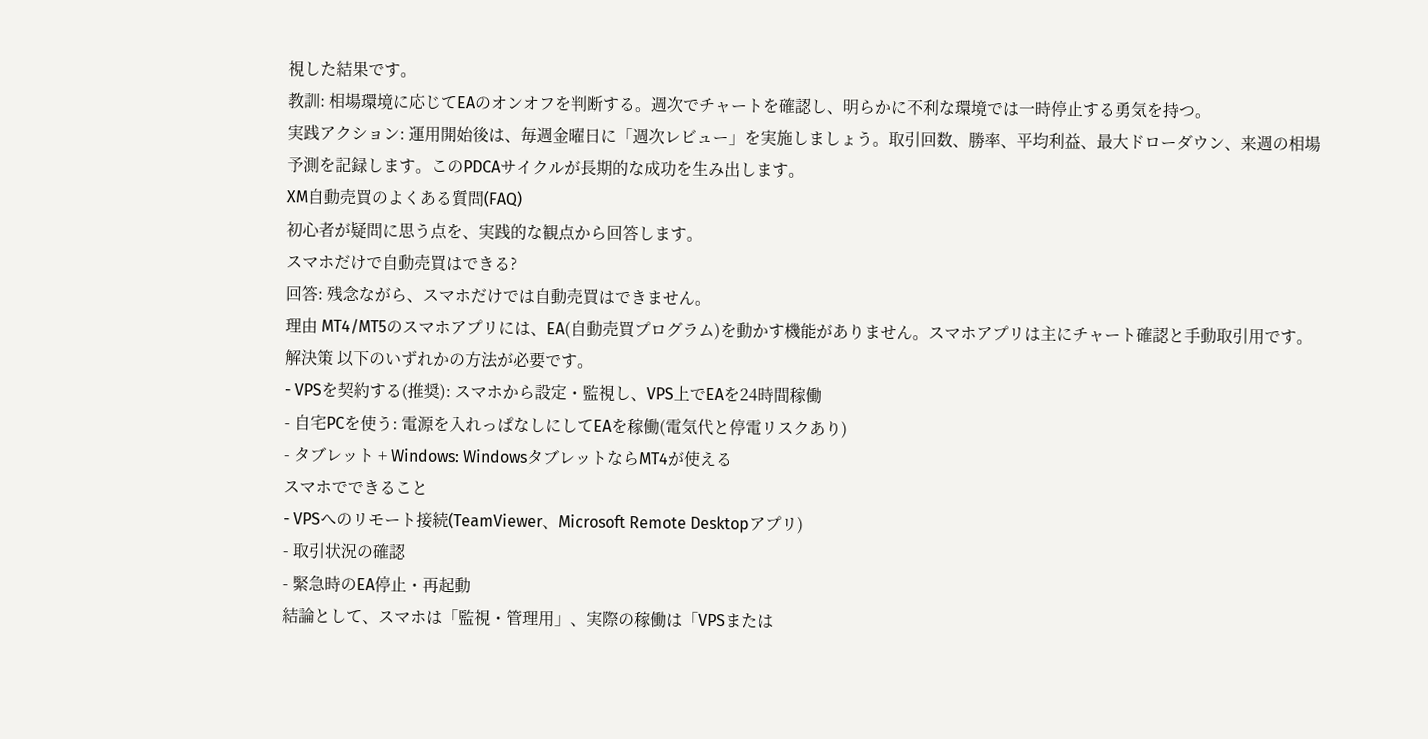視した結果です。
教訓: 相場環境に応じてEAのオンオフを判断する。週次でチャートを確認し、明らかに不利な環境では一時停止する勇気を持つ。
実践アクション: 運用開始後は、毎週金曜日に「週次レビュー」を実施しましょう。取引回数、勝率、平均利益、最大ドローダウン、来週の相場予測を記録します。このPDCAサイクルが長期的な成功を生み出します。
XM自動売買のよくある質問(FAQ)
初心者が疑問に思う点を、実践的な観点から回答します。
スマホだけで自動売買はできる?
回答: 残念ながら、スマホだけでは自動売買はできません。
理由 MT4/MT5のスマホアプリには、EA(自動売買プログラム)を動かす機能がありません。スマホアプリは主にチャート確認と手動取引用です。
解決策 以下のいずれかの方法が必要です。
- VPSを契約する(推奨): スマホから設定・監視し、VPS上でEAを24時間稼働
- 自宅PCを使う: 電源を入れっぱなしにしてEAを稼働(電気代と停電リスクあり)
- タブレット + Windows: WindowsタブレットならMT4が使える
スマホでできること
- VPSへのリモート接続(TeamViewer、Microsoft Remote Desktopアプリ)
- 取引状況の確認
- 緊急時のEA停止・再起動
結論として、スマホは「監視・管理用」、実際の稼働は「VPSまたは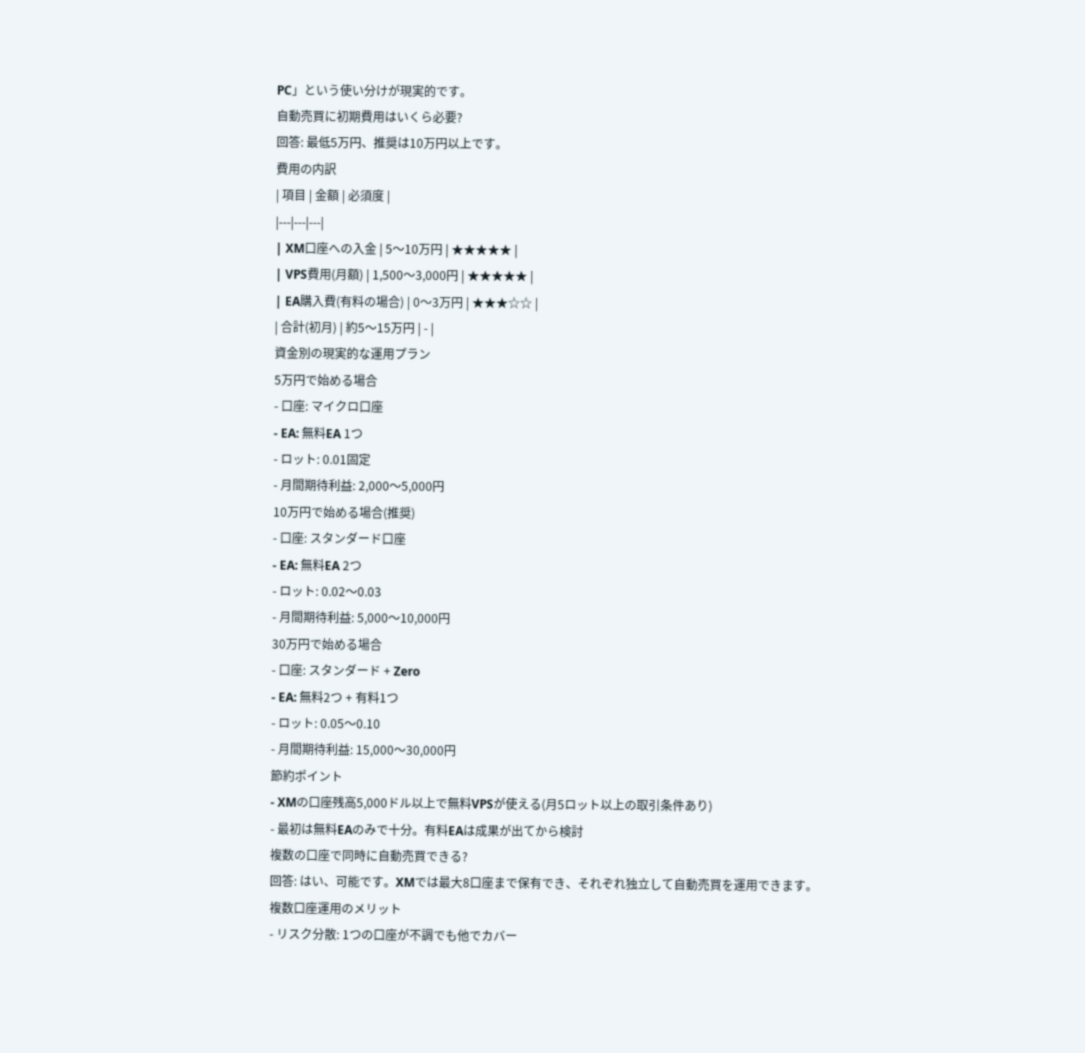PC」という使い分けが現実的です。
自動売買に初期費用はいくら必要?
回答: 最低5万円、推奨は10万円以上です。
費用の内訳
| 項目 | 金額 | 必須度 |
|---|---|---|
| XM口座への入金 | 5〜10万円 | ★★★★★ |
| VPS費用(月額) | 1,500〜3,000円 | ★★★★★ |
| EA購入費(有料の場合) | 0〜3万円 | ★★★☆☆ |
| 合計(初月) | 約5〜15万円 | - |
資金別の現実的な運用プラン
5万円で始める場合
- 口座: マイクロ口座
- EA: 無料EA 1つ
- ロット: 0.01固定
- 月間期待利益: 2,000〜5,000円
10万円で始める場合(推奨)
- 口座: スタンダード口座
- EA: 無料EA 2つ
- ロット: 0.02〜0.03
- 月間期待利益: 5,000〜10,000円
30万円で始める場合
- 口座: スタンダード + Zero
- EA: 無料2つ + 有料1つ
- ロット: 0.05〜0.10
- 月間期待利益: 15,000〜30,000円
節約ポイント
- XMの口座残高5,000ドル以上で無料VPSが使える(月5ロット以上の取引条件あり)
- 最初は無料EAのみで十分。有料EAは成果が出てから検討
複数の口座で同時に自動売買できる?
回答: はい、可能です。XMでは最大8口座まで保有でき、それぞれ独立して自動売買を運用できます。
複数口座運用のメリット
- リスク分散: 1つの口座が不調でも他でカバー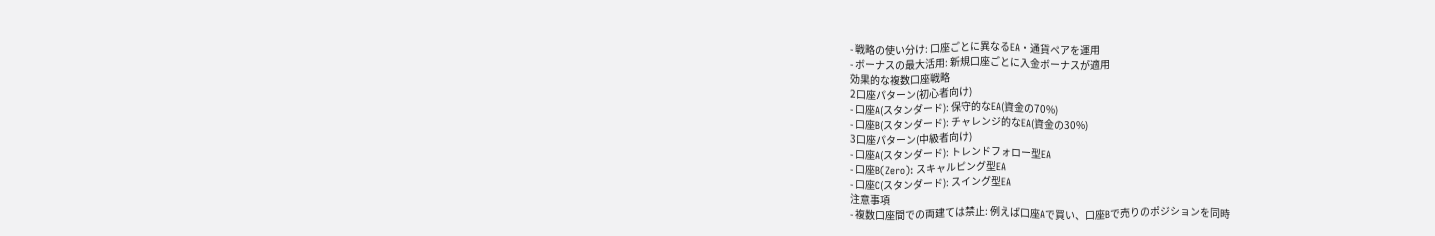- 戦略の使い分け: 口座ごとに異なるEA・通貨ペアを運用
- ボーナスの最大活用: 新規口座ごとに入金ボーナスが適用
効果的な複数口座戦略
2口座パターン(初心者向け)
- 口座A(スタンダード): 保守的なEA(資金の70%)
- 口座B(スタンダード): チャレンジ的なEA(資金の30%)
3口座パターン(中級者向け)
- 口座A(スタンダード): トレンドフォロー型EA
- 口座B(Zero): スキャルピング型EA
- 口座C(スタンダード): スイング型EA
注意事項
- 複数口座間での両建ては禁止: 例えば口座Aで買い、口座Bで売りのポジションを同時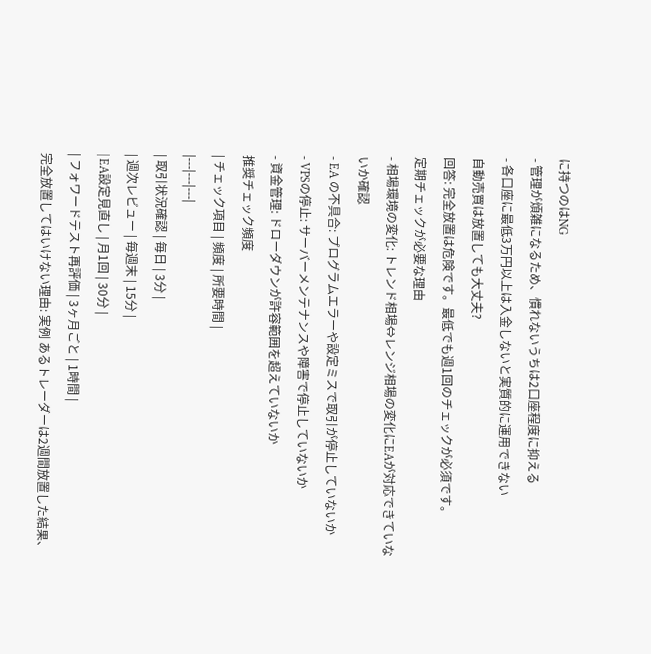に持つのはNG
- 管理が煩雑になるため、慣れないうちは2口座程度に抑える
- 各口座に最低3万円以上は入金しないと実質的に運用できない
自動売買は放置しても大丈夫?
回答: 完全放置は危険です。最低でも週1回のチェックが必須です。
定期チェックが必要な理由
- 相場環境の変化: トレンド相場⇔レンジ相場の変化にEAが対応できていないか確認
- EA の不具合: プログラムエラーや設定ミスで取引が停止していないか
- VPSの停止: サーバーメンテナンスや障害で停止していないか
- 資金管理: ドローダウンが許容範囲を超えていないか
推奨チェック頻度
| チェック項目 | 頻度 | 所要時間 |
|---|---|---|
| 取引状況確認 | 毎日 | 3分 |
| 週次レビュー | 毎週末 | 15分 |
| EA設定見直し | 月1回 | 30分 |
| フォワードテスト再評価 | 3ヶ月ごと | 1時間 |
完全放置してはいけない理由: 実例 あるトレーダーは2週間放置した結果、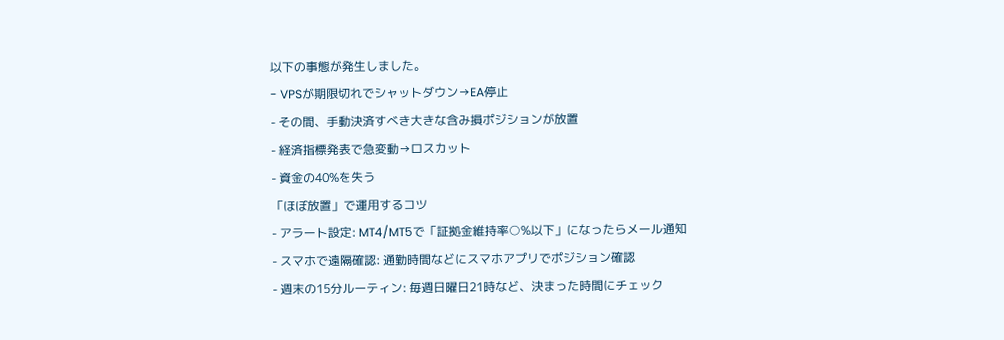以下の事態が発生しました。
- VPSが期限切れでシャットダウン→EA停止
- その間、手動決済すべき大きな含み損ポジションが放置
- 経済指標発表で急変動→ロスカット
- 資金の40%を失う
「ほぼ放置」で運用するコツ
- アラート設定: MT4/MT5で「証拠金維持率○%以下」になったらメール通知
- スマホで遠隔確認: 通勤時間などにスマホアプリでポジション確認
- 週末の15分ルーティン: 毎週日曜日21時など、決まった時間にチェック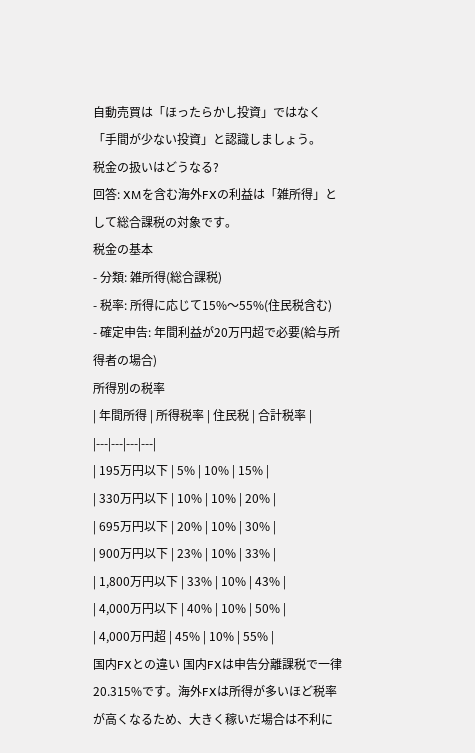自動売買は「ほったらかし投資」ではなく「手間が少ない投資」と認識しましょう。
税金の扱いはどうなる?
回答: XMを含む海外FXの利益は「雑所得」として総合課税の対象です。
税金の基本
- 分類: 雑所得(総合課税)
- 税率: 所得に応じて15%〜55%(住民税含む)
- 確定申告: 年間利益が20万円超で必要(給与所得者の場合)
所得別の税率
| 年間所得 | 所得税率 | 住民税 | 合計税率 |
|---|---|---|---|
| 195万円以下 | 5% | 10% | 15% |
| 330万円以下 | 10% | 10% | 20% |
| 695万円以下 | 20% | 10% | 30% |
| 900万円以下 | 23% | 10% | 33% |
| 1,800万円以下 | 33% | 10% | 43% |
| 4,000万円以下 | 40% | 10% | 50% |
| 4,000万円超 | 45% | 10% | 55% |
国内FXとの違い 国内FXは申告分離課税で一律20.315%です。海外FXは所得が多いほど税率が高くなるため、大きく稼いだ場合は不利に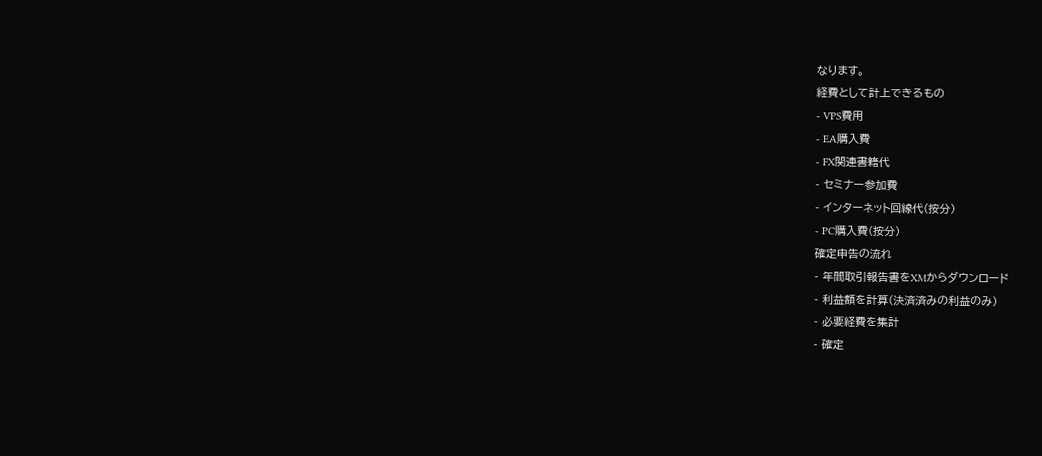なります。
経費として計上できるもの
- VPS費用
- EA購入費
- FX関連書籍代
- セミナー参加費
- インターネット回線代(按分)
- PC購入費(按分)
確定申告の流れ
- 年間取引報告書をXMからダウンロード
- 利益額を計算(決済済みの利益のみ)
- 必要経費を集計
- 確定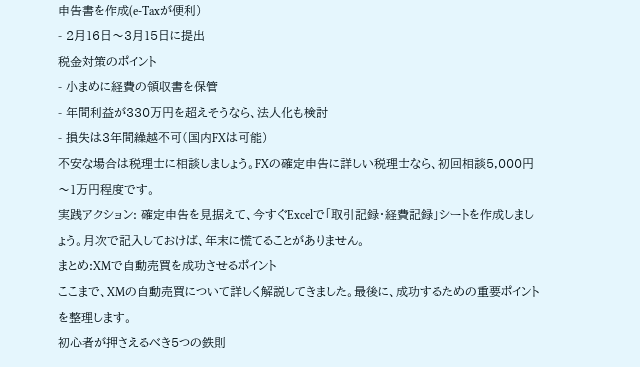申告書を作成(e-Taxが便利)
- 2月16日〜3月15日に提出
税金対策のポイント
- 小まめに経費の領収書を保管
- 年間利益が330万円を超えそうなら、法人化も検討
- 損失は3年間繰越不可(国内FXは可能)
不安な場合は税理士に相談しましょう。FXの確定申告に詳しい税理士なら、初回相談5,000円〜1万円程度です。
実践アクション: 確定申告を見据えて、今すぐExcelで「取引記録・経費記録」シートを作成しましょう。月次で記入しておけば、年末に慌てることがありません。
まとめ:XMで自動売買を成功させるポイント
ここまで、XMの自動売買について詳しく解説してきました。最後に、成功するための重要ポイントを整理します。
初心者が押さえるべき5つの鉄則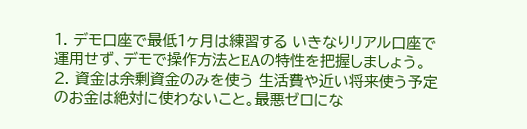1. デモ口座で最低1ヶ月は練習する いきなりリアル口座で運用せず、デモで操作方法とEAの特性を把握しましょう。
2. 資金は余剰資金のみを使う 生活費や近い将来使う予定のお金は絶対に使わないこと。最悪ゼロにな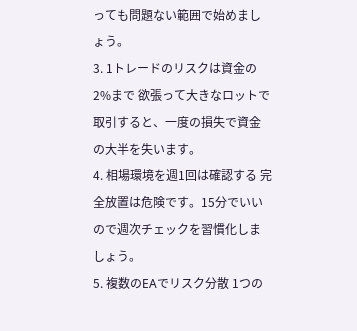っても問題ない範囲で始めましょう。
3. 1トレードのリスクは資金の2%まで 欲張って大きなロットで取引すると、一度の損失で資金の大半を失います。
4. 相場環境を週1回は確認する 完全放置は危険です。15分でいいので週次チェックを習慣化しましょう。
5. 複数のEAでリスク分散 1つの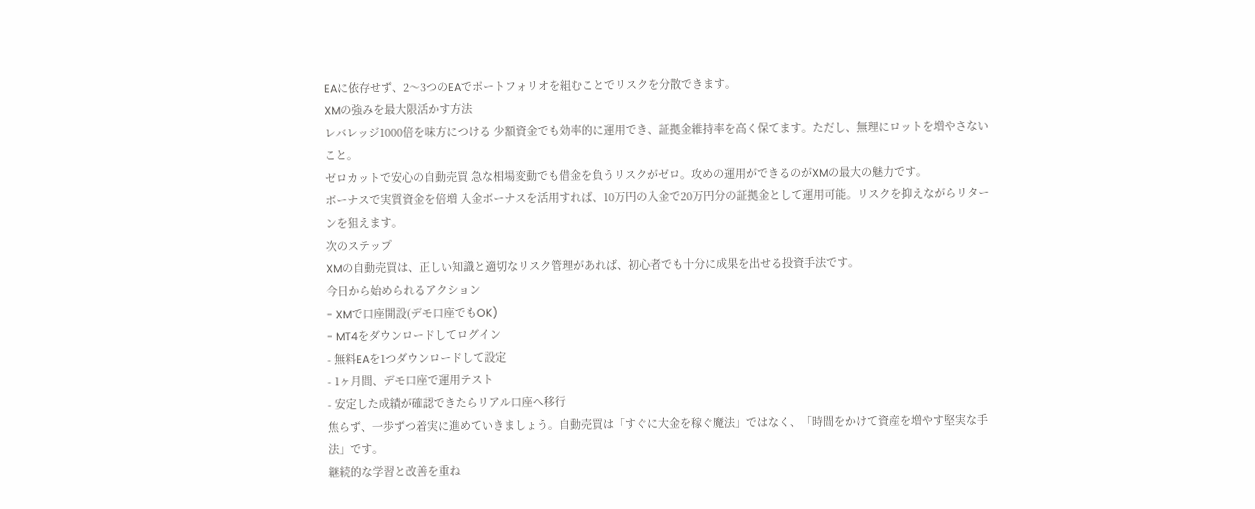EAに依存せず、2〜3つのEAでポートフォリオを組むことでリスクを分散できます。
XMの強みを最大限活かす方法
レバレッジ1000倍を味方につける 少額資金でも効率的に運用でき、証拠金維持率を高く保てます。ただし、無理にロットを増やさないこと。
ゼロカットで安心の自動売買 急な相場変動でも借金を負うリスクがゼロ。攻めの運用ができるのがXMの最大の魅力です。
ボーナスで実質資金を倍増 入金ボーナスを活用すれば、10万円の入金で20万円分の証拠金として運用可能。リスクを抑えながらリターンを狙えます。
次のステップ
XMの自動売買は、正しい知識と適切なリスク管理があれば、初心者でも十分に成果を出せる投資手法です。
今日から始められるアクション
- XMで口座開設(デモ口座でもOK)
- MT4をダウンロードしてログイン
- 無料EAを1つダウンロードして設定
- 1ヶ月間、デモ口座で運用テスト
- 安定した成績が確認できたらリアル口座へ移行
焦らず、一歩ずつ着実に進めていきましょう。自動売買は「すぐに大金を稼ぐ魔法」ではなく、「時間をかけて資産を増やす堅実な手法」です。
継続的な学習と改善を重ね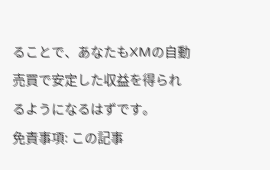ることで、あなたもXMの自動売買で安定した収益を得られるようになるはずです。
免責事項: この記事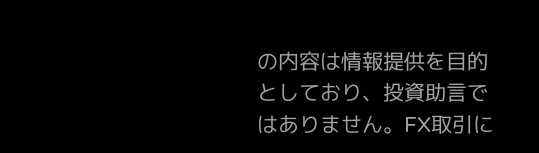の内容は情報提供を目的としており、投資助言ではありません。FX取引に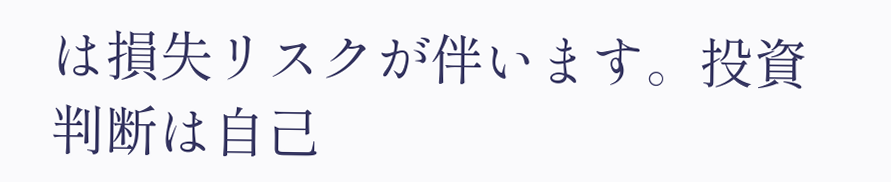は損失リスクが伴います。投資判断は自己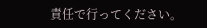責任で行ってください。